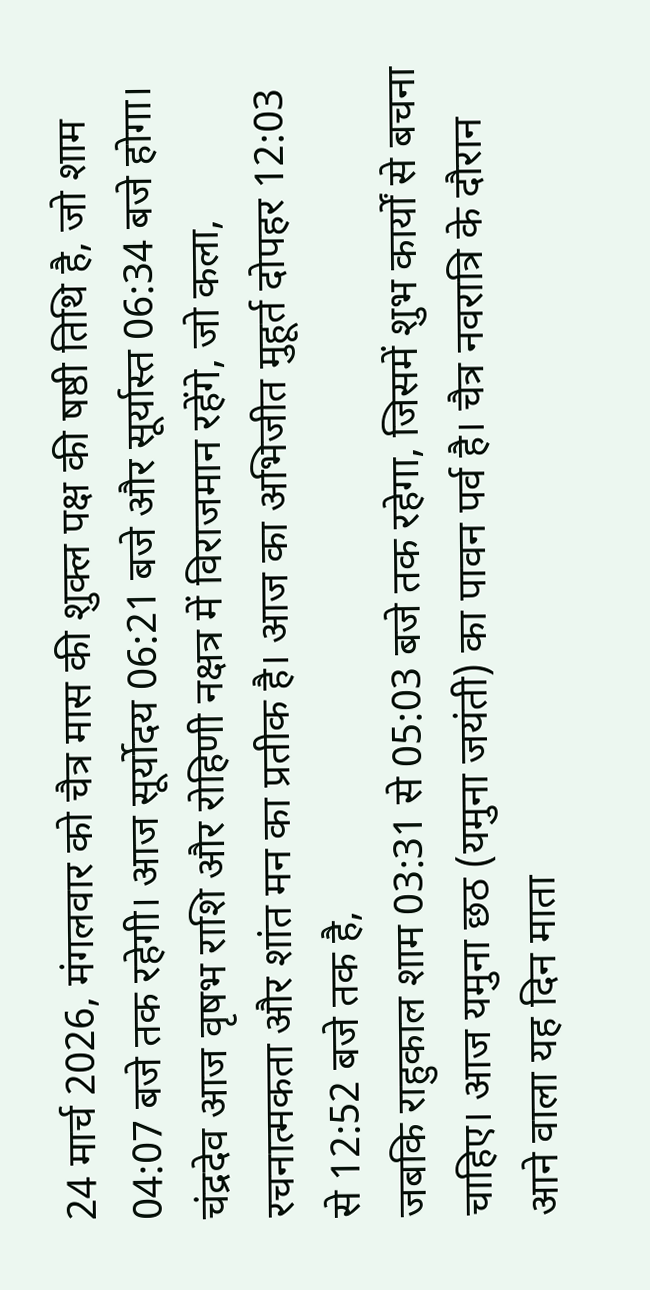24 मार्च 2026, मंगलवार को चैत्र मास की शुक्ल पक्ष की षष्ठी तिथि है, जो शाम 04:07 बजे तक रहेगी। आज सूर्योदय 06:21 बजे और सूर्यास्त 06:34 बजे होगा। चंद्रदेव आज वृषभ राशि और रोहिणी नक्षत्र में विराजमान रहेंगे, जो कला, रचनात्मकता और शांत मन का प्रतीक है। आज का अभिजीत मुहूर्त दोपहर 12:03 से 12:52 बजे तक है,
जबकि राहुकाल शाम 03:31 से 05:03 बजे तक रहेगा, जिसमें शुभ कार्यों से बचना चाहिए। आज यमुना छठ (यमुना जयंती) का पावन पर्व है। चैत्र नवरात्रि के दौरान आने वाला यह दिन माता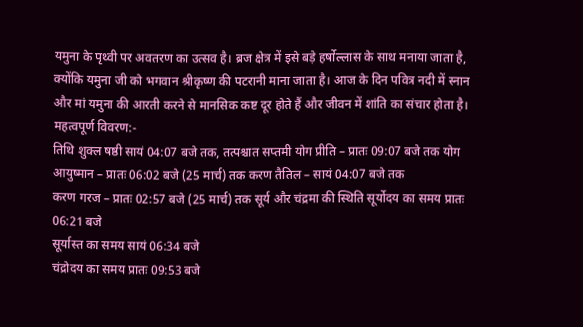यमुना के पृथ्वी पर अवतरण का उत्सव है। ब्रज क्षेत्र में इसे बड़े हर्षोल्लास के साथ मनाया जाता है, क्योंकि यमुना जी को भगवान श्रीकृष्ण की पटरानी माना जाता है। आज के दिन पवित्र नदी में स्नान और मां यमुना की आरती करने से मानसिक कष्ट दूर होते हैं और जीवन में शांति का संचार होता है।
महत्वपूर्ण विवरण:-
तिथि शुक्ल षष्ठी सायं 04:07 बजे तक, तत्पश्चात सप्तमी योग प्रीति – प्रातः 09:07 बजे तक योग
आयुष्मान – प्रातः 06:02 बजे (25 मार्च) तक करण तैतिल – सायं 04:07 बजे तक
करण गरज – प्रातः 02:57 बजे (25 मार्च) तक सूर्य और चंद्रमा की स्थिति सूर्योदय का समय प्रातः 06:21 बजे
सूर्यास्त का समय सायं 06:34 बजे
चंद्रोदय का समय प्रातः 09:53 बजे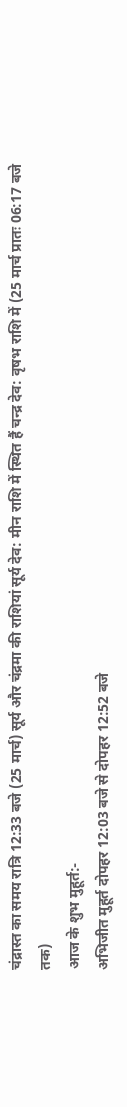चंद्रास्त का समय रात्रि 12:33 बजे (25 मार्च) सूर्य और चंद्रमा की राशियां सूर्य देव: मीन राशि में स्थित हैं चन्द्र देव: वृषभ राशि में (25 मार्च प्रातः 06:17 बजे तक)
आज के शुभ मुहूर्त:-
अभिजीत मुहूर्त दोपहर 12:03 बजे से दोपहर 12:52 बजे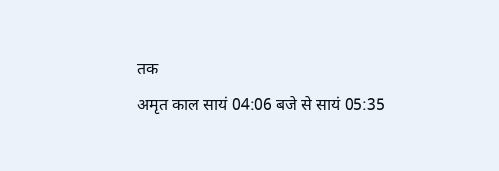तक
अमृत काल सायं 04:06 बजे से सायं 05:35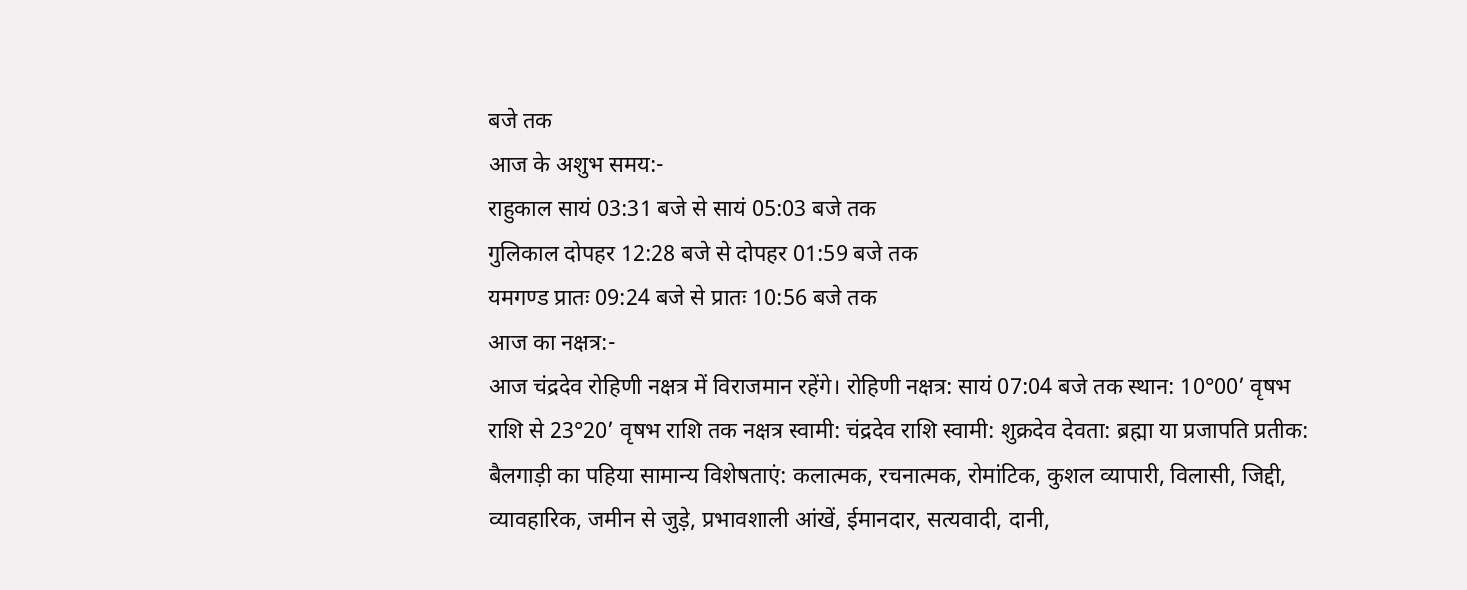बजे तक
आज के अशुभ समय:-
राहुकाल सायं 03:31 बजे से सायं 05:03 बजे तक
गुलिकाल दोपहर 12:28 बजे से दोपहर 01:59 बजे तक
यमगण्ड प्रातः 09:24 बजे से प्रातः 10:56 बजे तक
आज का नक्षत्र:-
आज चंद्रदेव रोहिणी नक्षत्र में विराजमान रहेंगे। रोहिणी नक्षत्र: सायं 07:04 बजे तक स्थान: 10°00’ वृषभ राशि से 23°20’ वृषभ राशि तक नक्षत्र स्वामी: चंद्रदेव राशि स्वामी: शुक्रदेव देवता: ब्रह्मा या प्रजापति प्रतीक: बैलगाड़ी का पहिया सामान्य विशेषताएं: कलात्मक, रचनात्मक, रोमांटिक, कुशल व्यापारी, विलासी, जिद्दी, व्यावहारिक, जमीन से जुड़े, प्रभावशाली आंखें, ईमानदार, सत्यवादी, दानी,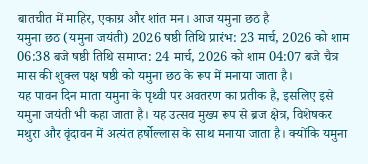बातचीत में माहिर, एकाग्र और शांत मन। आज यमुना छठ है
यमुना छठ (यमुना जयंती) 2026 षष्ठी तिथि प्रारंभ: 23 मार्च, 2026 को शाम 06:38 बजे षष्ठी तिथि समाप्त: 24 मार्च, 2026 को शाम 04:07 बजे चैत्र मास की शुक्ल पक्ष षष्ठी को यमुना छठ के रूप में मनाया जाता है।
यह पावन दिन माता यमुना के पृथ्वी पर अवतरण का प्रतीक है, इसलिए इसे यमुना जयंती भी कहा जाता है। यह उत्सव मुख्य रूप से ब्रज क्षेत्र, विशेषकर मथुरा और वृंदावन में अत्यंत हर्षोल्लास के साथ मनाया जाता है। क्योंकि यमुना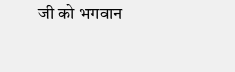जी को भगवान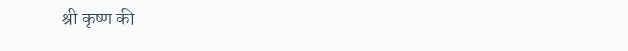श्री कृष्ण की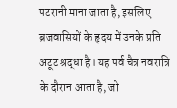पटरानी माना जाता है, इसलिए ब्रजवासियों के हृदय में उनके प्रति अटूट श्रद्धा है। यह पर्व चैत्र नवरात्रि के दौरान आता है, जो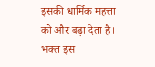इसकी धार्मिक महत्ता को और बढ़ा देता है। भक्त इस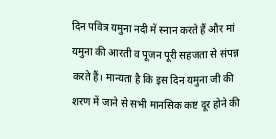दिन पवित्र यमुना नदी में स्नान करते हैं और मां यमुना की आरती व पूजन पूरी सहजता से संपन्न करते हैं। मान्यता है कि इस दिन यमुना जी की शरण में जाने से सभी मानसिक कष्ट दूर होने की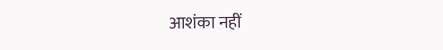आशंका नहीं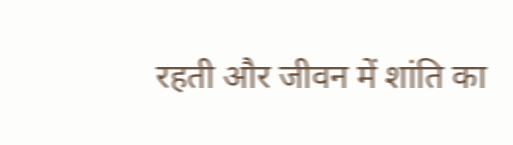रहती और जीवन में शांति का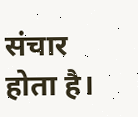संचार होता है।